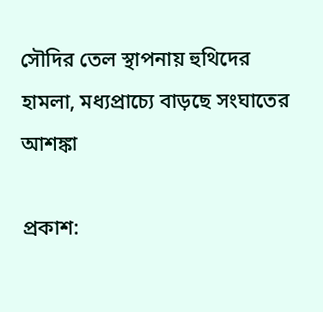সৌদির তেল স্থাপনায় হুথিদের হামলা, মধ্যপ্রাচ্যে বাড়ছে সংঘাতের আশঙ্কা

প্রকাশ: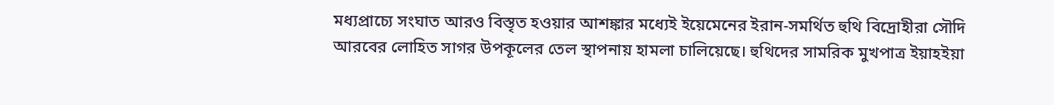মধ্যপ্রাচ্যে সংঘাত আরও বিস্তৃত হওয়ার আশঙ্কার মধ্যেই ইয়েমেনের ইরান-সমর্থিত হুথি বিদ্রোহীরা সৌদি আরবের লোহিত সাগর উপকূলের তেল স্থাপনায় হামলা চালিয়েছে। হুথিদের সামরিক মুখপাত্র ইয়াহইয়া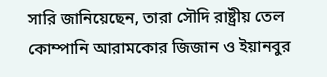সারি জানিয়েছেন, তারা সৌদি রাষ্ট্রীয় তেল কোম্পানি আরামকোর জিজান ও ইয়ানবুর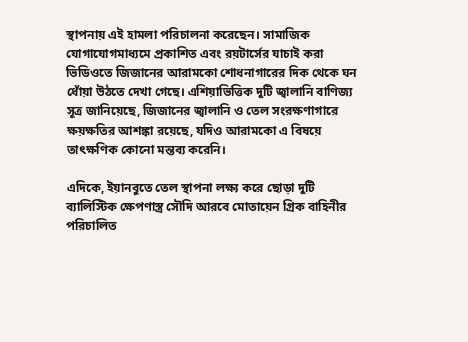স্থাপনায় এই হামলা পরিচালনা করেছেন। সামাজিক যোগাযোগমাধ্যমে প্রকাশিত এবং রয়টার্সের যাচাই করা ভিডিওতে জিজানের আরামকো শোধনাগারের দিক থেকে ঘন ধোঁয়া উঠতে দেখা গেছে। এশিয়াভিত্তিক দুটি জ্বালানি বাণিজ্য সূত্র জানিয়েছে, জিজানের জ্বালানি ও তেল সংরক্ষণাগারে ক্ষয়ক্ষতির আশঙ্কা রয়েছে, যদিও আরামকো এ বিষয়ে তাৎক্ষণিক কোনো মন্তব্য করেনি।

এদিকে, ইয়ানবুতে তেল স্থাপনা লক্ষ্য করে ছোড়া দুটি ব্যালিস্টিক ক্ষেপণাস্ত্র সৌদি আরবে মোতায়েন গ্রিক বাহিনীর পরিচালিত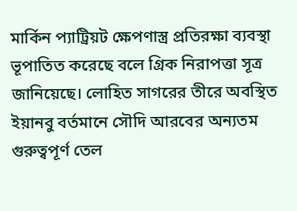মার্কিন প্যাট্রিয়ট ক্ষেপণাস্ত্র প্রতিরক্ষা ব্যবস্থা ভূপাতিত করেছে বলে গ্রিক নিরাপত্তা সূত্র জানিয়েছে। লোহিত সাগরের তীরে অবস্থিত ইয়ানবু বর্তমানে সৌদি আরবের অন্যতম গুরুত্বপূর্ণ তেল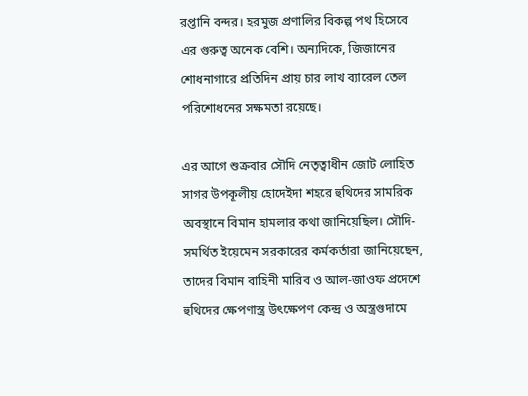রপ্তানি বন্দর। হরমুজ প্রণালির বিকল্প পথ হিসেবে এর গুরুত্ব অনেক বেশি। অন্যদিকে, জিজানের শোধনাগারে প্রতিদিন প্রায় চার লাখ ব্যারেল তেল পরিশোধনের সক্ষমতা রয়েছে।

এর আগে শুক্রবার সৌদি নেতৃত্বাধীন জোট লোহিত সাগর উপকূলীয় হোদেইদা শহরে হুথিদের সামরিক অবস্থানে বিমান হামলার কথা জানিয়েছিল। সৌদি-সমর্থিত ইয়েমেন সরকারের কর্মকর্তারা জানিয়েছেন, তাদের বিমান বাহিনী মারিব ও আল-জাওফ প্রদেশে হুথিদের ক্ষেপণাস্ত্র উৎক্ষেপণ কেন্দ্র ও অস্ত্রগুদামে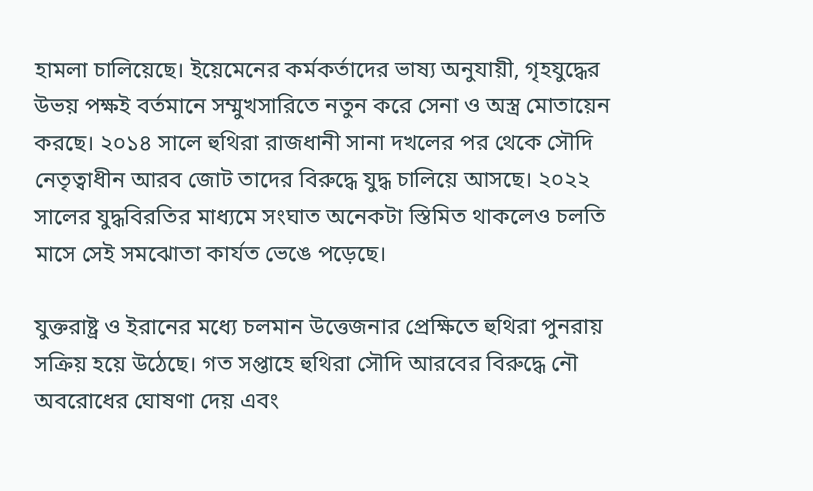হামলা চালিয়েছে। ইয়েমেনের কর্মকর্তাদের ভাষ্য অনুযায়ী, গৃহযুদ্ধের উভয় পক্ষই বর্তমানে সম্মুখসারিতে নতুন করে সেনা ও অস্ত্র মোতায়েন করছে। ২০১৪ সালে হুথিরা রাজধানী সানা দখলের পর থেকে সৌদি নেতৃত্বাধীন আরব জোট তাদের বিরুদ্ধে যুদ্ধ চালিয়ে আসছে। ২০২২ সালের যুদ্ধবিরতির মাধ্যমে সংঘাত অনেকটা স্তিমিত থাকলেও চলতি মাসে সেই সমঝোতা কার্যত ভেঙে পড়েছে।

যুক্তরাষ্ট্র ও ইরানের মধ্যে চলমান উত্তেজনার প্রেক্ষিতে হুথিরা পুনরায় সক্রিয় হয়ে উঠেছে। গত সপ্তাহে হুথিরা সৌদি আরবের বিরুদ্ধে নৌ অবরোধের ঘোষণা দেয় এবং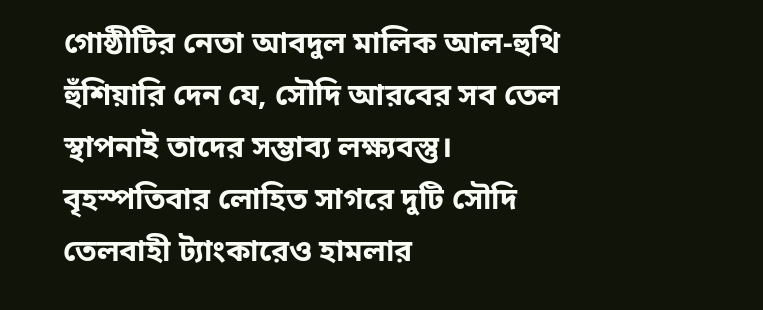গোষ্ঠীটির নেতা আবদুল মালিক আল-হুথি হুঁশিয়ারি দেন যে, সৌদি আরবের সব তেল স্থাপনাই তাদের সম্ভাব্য লক্ষ্যবস্তু। বৃহস্পতিবার লোহিত সাগরে দুটি সৌদি তেলবাহী ট্যাংকারেও হামলার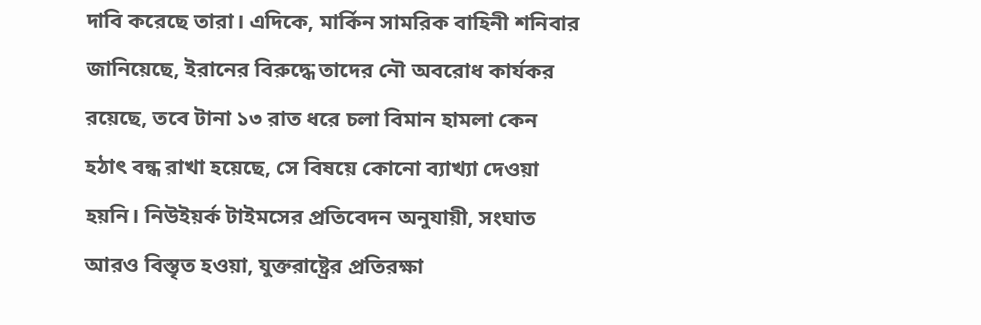দাবি করেছে তারা। এদিকে, মার্কিন সামরিক বাহিনী শনিবার জানিয়েছে, ইরানের বিরুদ্ধে তাদের নৌ অবরোধ কার্যকর রয়েছে, তবে টানা ১৩ রাত ধরে চলা বিমান হামলা কেন হঠাৎ বন্ধ রাখা হয়েছে, সে বিষয়ে কোনো ব্যাখ্যা দেওয়া হয়নি। নিউইয়র্ক টাইমসের প্রতিবেদন অনুযায়ী, সংঘাত আরও বিস্তৃত হওয়া, যুক্তরাষ্ট্রের প্রতিরক্ষা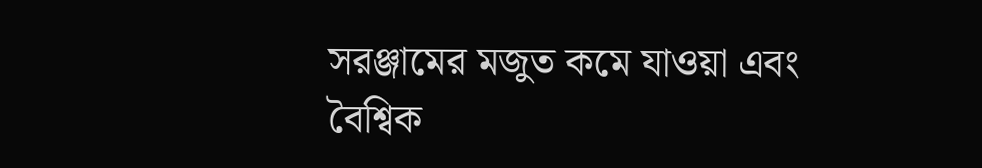সরঞ্জামের মজুত কমে যাওয়া এবং বৈশ্বিক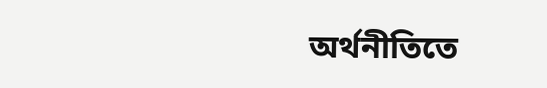অর্থনীতিতে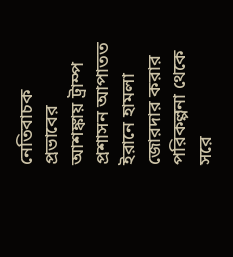নেতিবাচক প্রভাবের আশঙ্কায় ট্রাম্প প্রশাসন আপাতত ইরানে হামলা জোরদার করার পরিকল্পনা থেকে সরে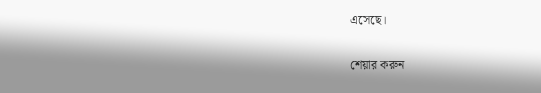এসেছে।

শেয়ার করুন